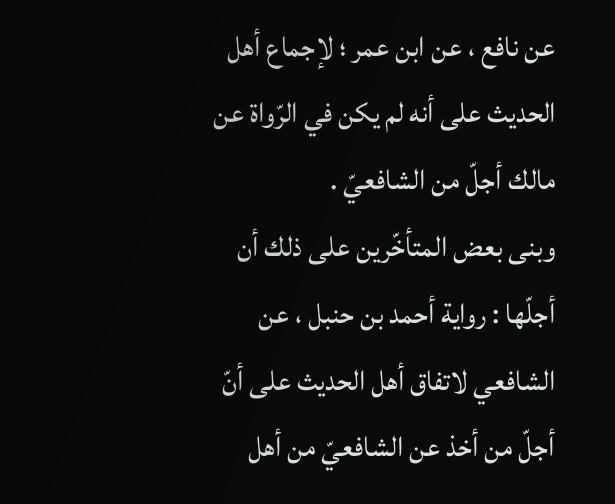عن نافع ، عن ابن عمر ؛ لإجماع أهل الحديث على أنه لم يكن في الرّواة عن مالك أجلّ من الشافعيّ .
وبنى بعض المتأخّرين على ذلك أن أجلّها : رواية أحمد بن حنبل ، عن الشافعي لاتفاق أهل الحديث على أنّ أجلّ من أخذ عن الشافعيّ من أهل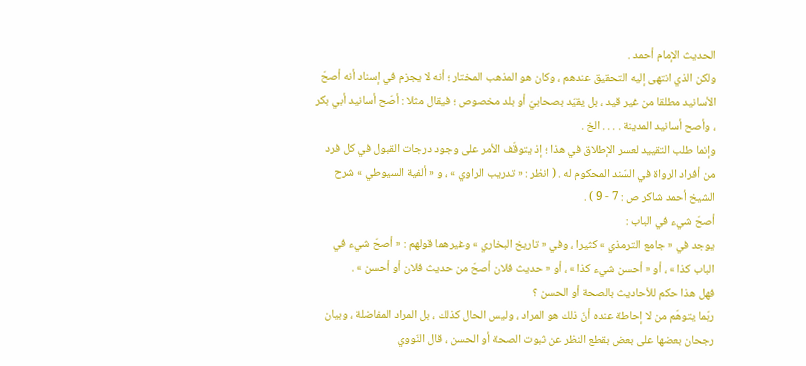الحديث الإمام أحمد .
ولكن الذي انتهى إليه التحقيق عندهم ، وكان هو المذهب المختار ؛ أنه لا يجزم في إسناد أنه أصحّ الأسانيد مطلقا من غير قيد ، بل يقيّد بصحابيّ أو بلد مخصوص ؛ فيقال مثلا : أصّح أسانيد أبي بكر ، وأصح أسانيد المدينة . . . . الخ .
وإنما طلب التقييد لعسر الإطلاق في هذا ؛ إذ يتوقّف الأمر على وجود درجات القبول في كل فرد من أفراد الرواة في السّند المحكوم له . ( انظر : « تدريب الراوي » ، و « ألفية السيوطي » شرح الشيخ أحمد شاكر ص : 7 - 9 ) .
أصحّ شيء في الباب :
يوجد في « جامع الترمذي » كثيرا ، وفي « تاريخ البخاري » وغيرهما قولهم : « أصحّ شيء في الباب كذا » ، أو « أحسن شيء كذا » ، أو « حديث فلان أصحّ من حديث فلان أو أحسن » .
فهل هذا حكم للأحاديث بالصحة أو الحسن ؟
ربّما يتوهّم من لا إحاطة عنده أنّ ذلك هو المراد ، وليس الحال كذلك ، بل المراد المفاضلة ، وبيان رجحان بعضها على بعض بقطع النظر عن ثبوت الصحة أو الحسن ، قال النّووي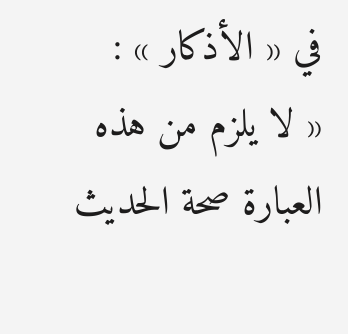في « الأذكار » :
« لا يلزم من هذه العبارة صحة الحديث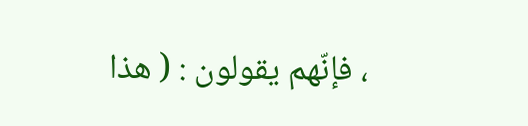، فإنّهم يقولون : ( هذا